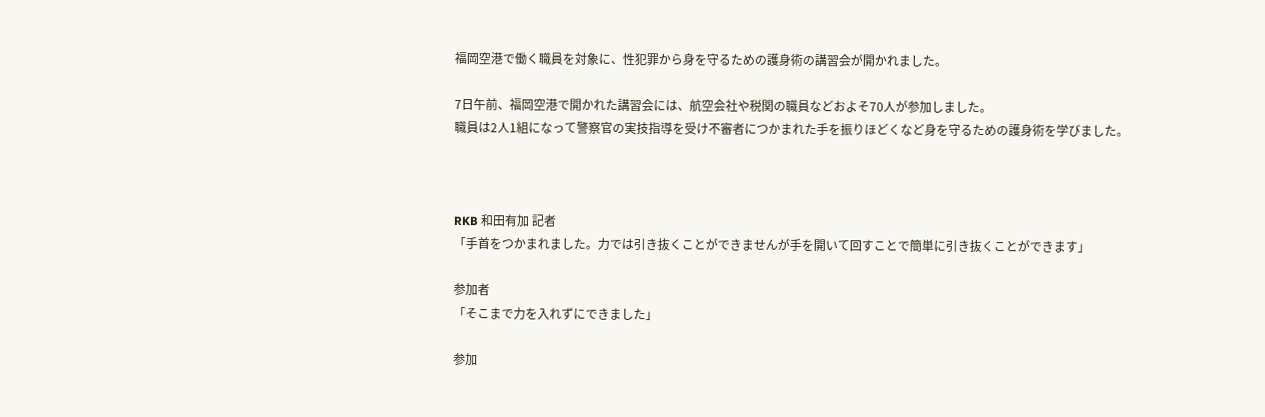福岡空港で働く職員を対象に、性犯罪から身を守るための護身術の講習会が開かれました。

7日午前、福岡空港で開かれた講習会には、航空会社や税関の職員などおよそ70人が参加しました。
職員は2人1組になって警察官の実技指導を受け不審者につかまれた手を振りほどくなど身を守るための護身術を学びました。



RKB 和田有加 記者
「手首をつかまれました。力では引き抜くことができませんが手を開いて回すことで簡単に引き抜くことができます」

参加者
「そこまで力を入れずにできました」

参加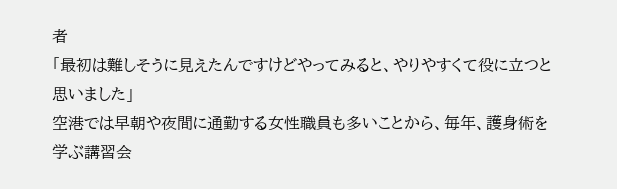者
「最初は難しそうに見えたんですけどやってみると、やりやすくて役に立つと思いました」
空港では早朝や夜間に通勤する女性職員も多いことから、毎年、護身術を学ぶ講習会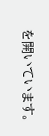を開いています。